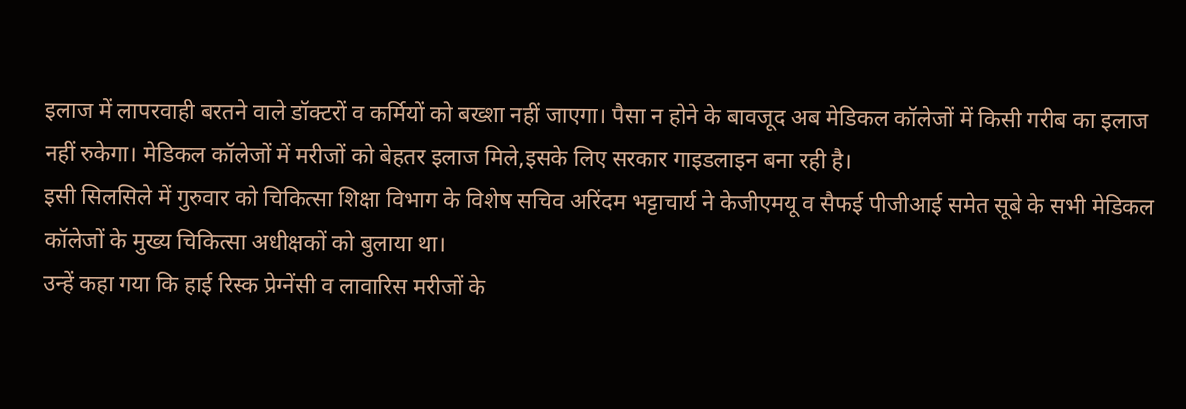इलाज में लापरवाही बरतने वाले डॉक्टरों व कर्मियों को बख्शा नहीं जाएगा। पैसा न होने के बावजूद अब मेडिकल कॉलेजों में किसी गरीब का इलाज नहीं रुकेगा। मेडिकल कॉलेजों में मरीजों को बेहतर इलाज मिले,इसके लिए सरकार गाइडलाइन बना रही है।
इसी सिलसिले में गुरुवार को चिकित्सा शिक्षा विभाग के विशेष सचिव अरिंदम भट्टाचार्य ने केजीएमयू व सैफई पीजीआई समेत सूबे के सभी मेडिकल कॉलेजों के मुख्य चिकित्सा अधीक्षकों को बुलाया था।
उन्हें कहा गया कि हाई रिस्क प्रेग्नेंसी व लावारिस मरीजों के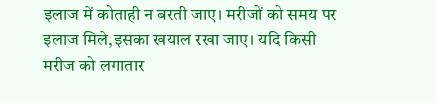इलाज में कोताही न बरती जाए। मरीजों को समय पर इलाज मिले,इसका खयाल रखा जाए। यदि किसी मरीज को लगातार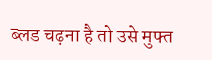ब्लड चढ़ना है तो उसे मुफ्त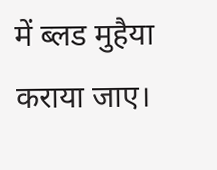में ब्लड मुहैया कराया जाए।